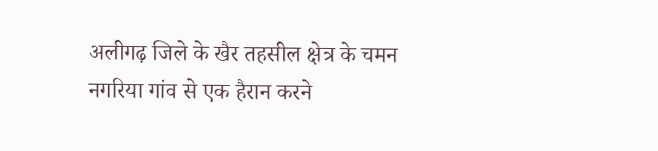अलीगढ़ जिले के खैर तहसील क्षेत्र के चमन नगरिया गांव से एक हैरान करने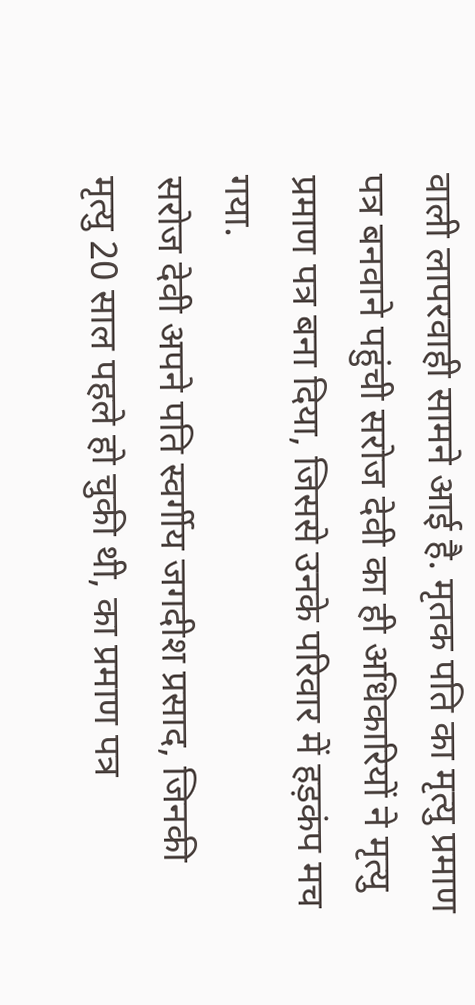वाली लापरवाही सामने आई है. मृतक पति का मृत्यु प्रमाण पत्र बनवाने पहुंची सरोज देवी का ही अधिकारियों ने मृत्यु प्रमाण पत्र बना दिया, जिससे उनके परिवार में हड़कंप मच गया.
सरोज देवी अपने पति स्वर्गीय जगदीश प्रसाद, जिनकी मृत्यु 20 साल पहले हो चुकी थी, का प्रमाण पत्र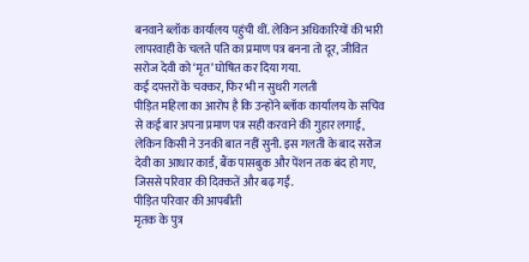बनवाने ब्लॉक कार्यालय पहुंची थीं. लेकिन अधिकारियों की भारी लापरवाही के चलते पति का प्रमाण पत्र बनना तो दूर, जीवित सरोज देवी को ‘मृत’ घोषित कर दिया गया.
कई दफ्तरों के चक्कर, फिर भी न सुधरी गलती
पीड़ित महिला का आरोप है कि उन्होंने ब्लॉक कार्यालय के सचिव से कई बार अपना प्रमाण पत्र सही करवाने की गुहार लगाई, लेकिन किसी ने उनकी बात नहीं सुनी. इस गलती के बाद सरोज देवी का आधार कार्ड, बैंक पासबुक और पेंशन तक बंद हो गए, जिससे परिवार की दिक्कतें और बढ़ गईं.
पीड़ित परिवार की आपबीती
मृतक के पुत्र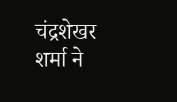चंद्रशेखर शर्मा ने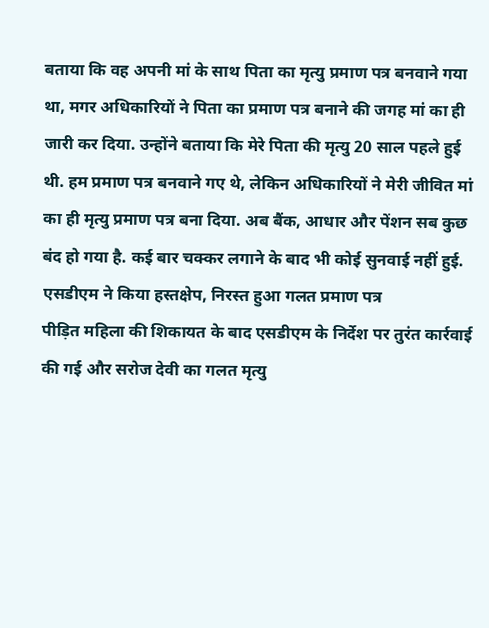बताया कि वह अपनी मां के साथ पिता का मृत्यु प्रमाण पत्र बनवाने गया था, मगर अधिकारियों ने पिता का प्रमाण पत्र बनाने की जगह मां का ही जारी कर दिया. उन्होंने बताया कि मेरे पिता की मृत्यु 20 साल पहले हुई थी. हम प्रमाण पत्र बनवाने गए थे, लेकिन अधिकारियों ने मेरी जीवित मां का ही मृत्यु प्रमाण पत्र बना दिया. अब बैंक, आधार और पेंशन सब कुछ बंद हो गया है. कई बार चक्कर लगाने के बाद भी कोई सुनवाई नहीं हुई.
एसडीएम ने किया हस्तक्षेप, निरस्त हुआ गलत प्रमाण पत्र
पीड़ित महिला की शिकायत के बाद एसडीएम के निर्देश पर तुरंत कार्रवाई की गई और सरोज देवी का गलत मृत्यु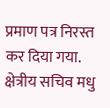प्रमाण पत्र निरस्त कर दिया गया. क्षेत्रीय सचिव मधु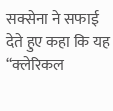सक्सेना ने सफाई देते हुए कहा कि यह “क्लेरिकल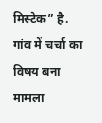मिस्टेक” है.
गांव में चर्चा का विषय बना मामला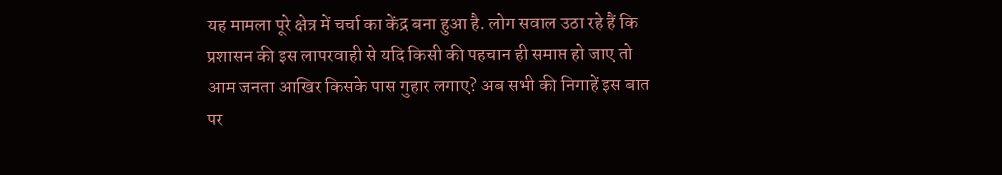यह मामला पूरे क्षेत्र में चर्चा का केंद्र बना हुआ है. लोग सवाल उठा रहे हैं कि प्रशासन की इस लापरवाही से यदि किसी की पहचान ही समाप्त हो जाए तो आम जनता आखिर किसके पास गुहार लगाए? अब सभी की निगाहें इस बात पर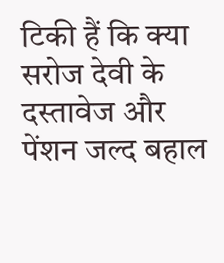टिकी हैं कि क्या सरोज देवी के दस्तावेज और पेंशन जल्द बहाल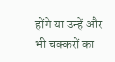होंगे या उन्हें और भी चक्करों का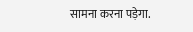सामना करना पड़ेगा.